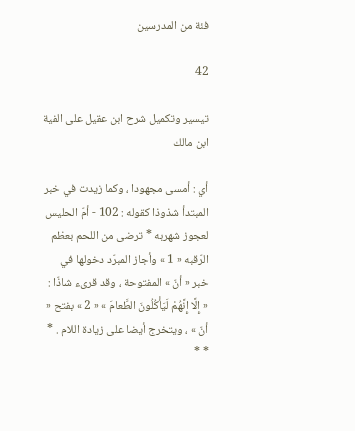فئة من المدرسين

42

تيسير وتكميل شرح ابن عقيل على الفية ابن مالك

أي : أمسى مجهودا ، وكما زيدت في خبر المبتدأ شذوذا كقوله : 102 - أمّ الحليس لعجوز شهربه * ترضى من اللحم بعظم الرّقبه « 1 » وأجاز المبرّد دخولها في خبر « أنّ » المفتوحة ، وقد قرىء شاذّا : « إِلَّا إِنَّهُمْ لَيَأْكُلُونَ الطَّعامَ » « 2 » بفتح « أنّ » ، ويتخرج أيضا على زيادة اللام . * * *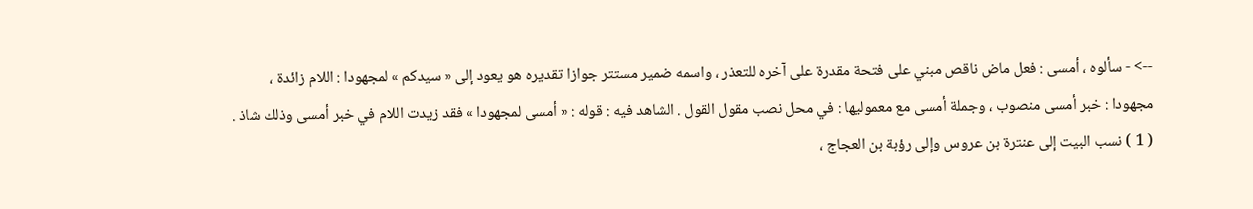--> - سألوه ، أمسى : فعل ماض ناقص مبني على فتحة مقدرة على آخره للتعذر ، واسمه ضمير مستتر جوازا تقديره هو يعود إلى « سيدكم » لمجهودا : اللام زائدة ، مجهودا : خبر أمسى منصوب ، وجملة أمسى مع معموليها : في محل نصب مقول القول . الشاهد فيه : قوله : « أمسى لمجهودا » فقد زيدت اللام في خبر أمسى وذلك شاذ . ( 1 ) نسب البيت إلى عنترة بن عروس وإلى رؤبة بن العجاج ،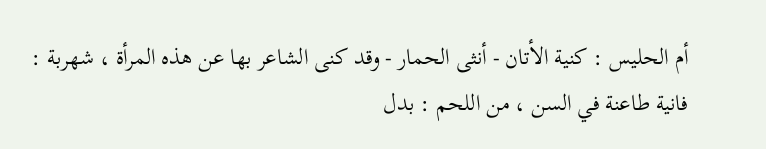أم الحليس : كنية الأتان - أنثى الحمار - وقد كنى الشاعر بها عن هذه المرأة ، شهربة : فانية طاعنة في السن ، من اللحم : بدل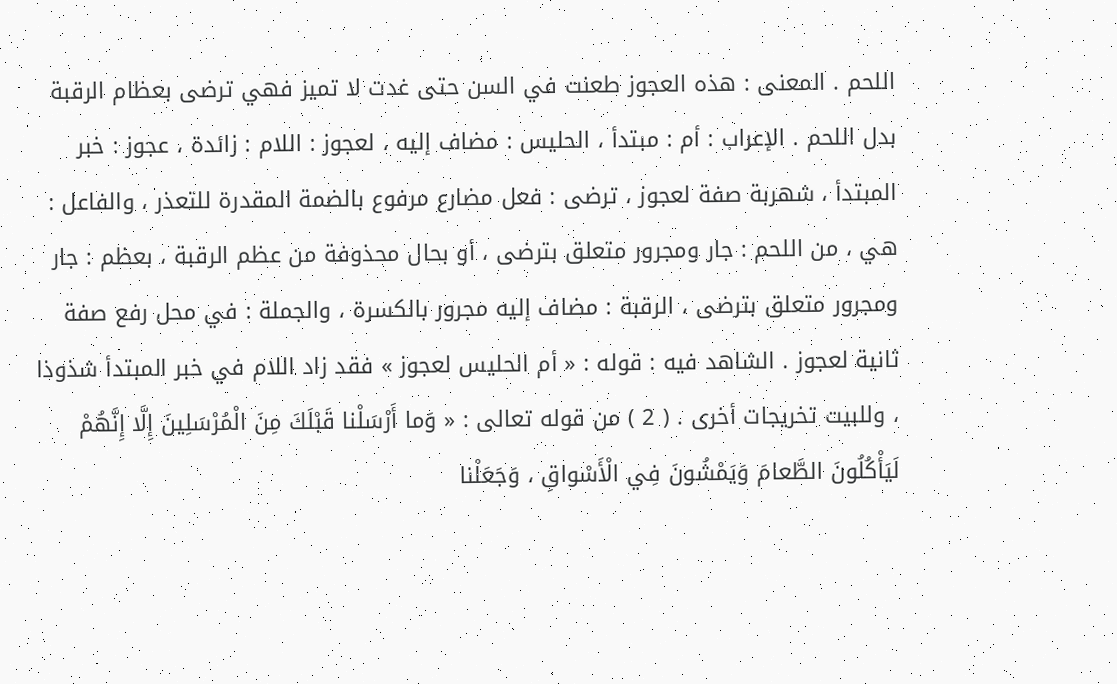اللحم . المعنى : هذه العجوز طعنت في السن حتى غدت لا تميز فهي ترضى بعظام الرقبة بدل اللحم . الإعراب : أم : مبتدأ ، الحليس : مضاف إليه ، لعجوز : اللام : زائدة ، عجوز : خبر المبتدأ ، شهربة صفة لعجوز ، ترضى : فعل مضارع مرفوع بالضمة المقدرة للتعذر ، والفاعل : هي ، من اللحم : جار ومجرور متعلق بترضى ، أو بحال محذوفة من عظم الرقبة ، بعظم : جار ومجرور متعلق بترضى ، الرقبة : مضاف إليه مجرور بالكسرة ، والجملة : في محل رفع صفة ثانية لعجوز . الشاهد فيه : قوله : « أم الحليس لعجوز » فقد زاد اللام في خبر المبتدأ شذوذا ، وللبيت تخريجات أخرى . ( 2 ) من قوله تعالى : « وَما أَرْسَلْنا قَبْلَكَ مِنَ الْمُرْسَلِينَ إِلَّا إِنَّهُمْ لَيَأْكُلُونَ الطَّعامَ وَيَمْشُونَ فِي الْأَسْواقِ ، وَجَعَلْنا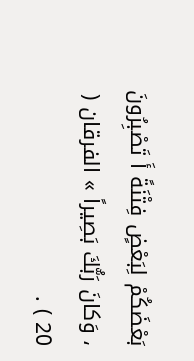بَعْضَكُمْ لِبَعْضٍ فِتْنَةً أَ تَصْبِرُونَ ، وَكانَ رَبُّكَ بَصِيراً » الفرقان ( 20 ) .